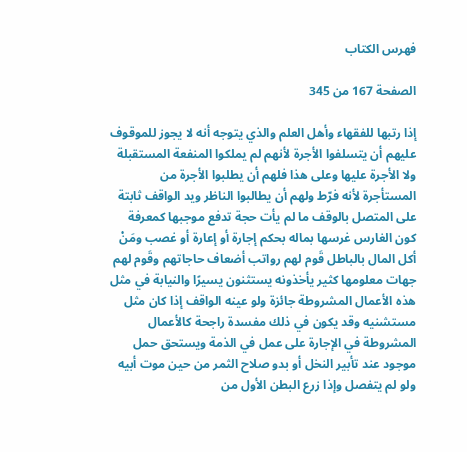فهرس الكتاب

الصفحة 167 من 345

إذا رتبها للفقهاء وأهل العلم والذي يتوجه أنه لا يجوز للموقوف عليهم أن يتسلفوا الأجرة لأنهم لم يملكوا المنفعة المستقبلة ولا الأجرة عليها وعلى هذا فلهم أن يطلبوا الأجرة من المستأجرة لأنه فرّط ولهم أن يطالبوا الناظر ويد الواقف ثابتة على المتصل بالوقف ما لم يأت حجة تدفع موجبها كمعرفة كون الغارس غرسها بماله بحكم إجارة أو إعارة أو غصب ومَنْ أكل المال بالباطل قَوم لهم رواتب أضعاف حاجاتهم وقَوم لهم جهات معلومها كثير يأخذونه يستثنون يسيرًا والنيابة في مثل هذه الأعمال المشروطة جائزة ولو عينه الواقف إذا كان مثل مستشنيه وقد يكون في ذلك مفسدة راجحة كالأعمال المشروطة في الإجارة على عمل في الذمة ويستحق حمل موجود عند تأبير النخل أو بدو صلاح الثمر من حين موت أبيه ولو لم يتفصل وإذا زرع البطن الأول من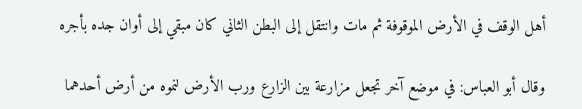أهل الوقف في الأرض الموقوفة ثم مات وانتقل إلى البطن الثاني كان مبقي إلى أوان جده بأجره

وقال أبو العباس: في موضع آخر تجعل مزارعة بين الزارع ورب الأرض لنموه من أرض أحدهما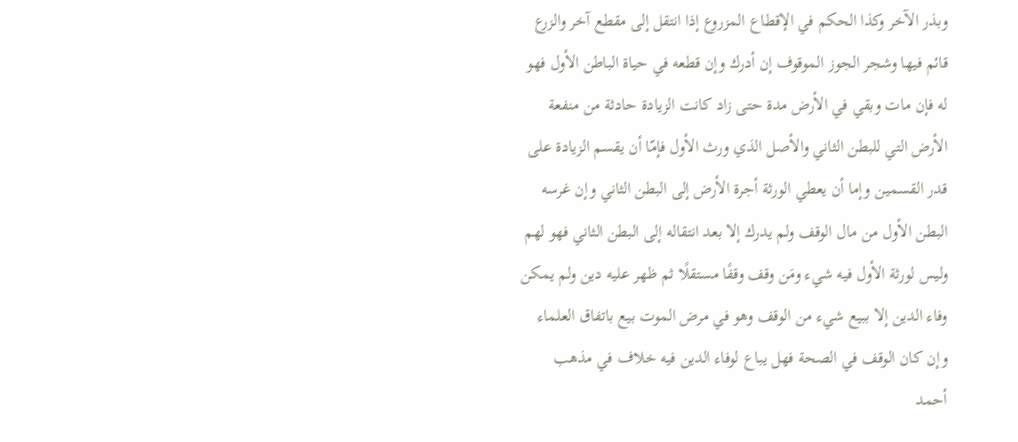وبذر الآخر وكذا الحكم في الإقطاع المزروع إذا انتقل إلى مقطع آخر والزرع قائم فيها وشجر الجوز الموقوف إن أدرك وإن قطعه في حياة الباطن الأول فهو له فإن مات وبقي في الأرض مدة حتى زاد كانت الزيادة حادثة من منفعة الأرض التي للبطن الثاني والأصل الذي ورث الأول فإمّا أن يقسم الزيادة على قدر القسمين وإما أن يعطي الورثة أجرة الأرض إلى البطن الثاني وإن غرسه البطن الأول من مال الوقف ولم يدرك إلا بعد انتقاله إلى البطن الثاني فهو لهم وليس لورثة الأول فيه شيء ومَن وقف وقفًا مستقلًا ثم ظهر عليه دين ولم يمكن وفاء الدين إلا ببيع شيء من الوقف وهو في مرض الموت بيع باتفاق العلماء وإن كان الوقف في الصحة فهل يباع لوفاء الدين فيه خلاف في مذهب أحمد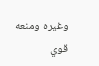وغيره ومنعه قوي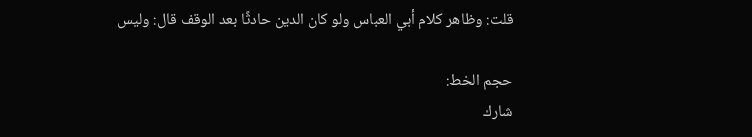قلت: وظاهر كلام أبي العباس ولو كان الدين حادثًا بعد الوقف قال: وليس

حجم الخط:
شارك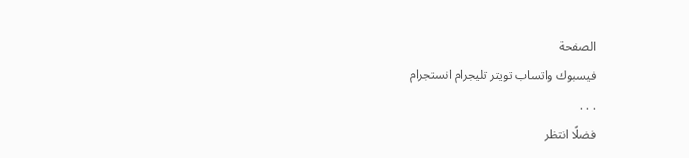الصفحة
فيسبوك واتساب تويتر تليجرام انستجرام
. . .
فضلًا انتظر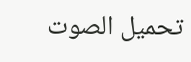تحميل الصوت